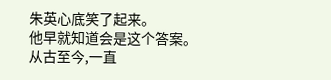朱英心底笑了起来。
他早就知道会是这个答案。
从古至今,一直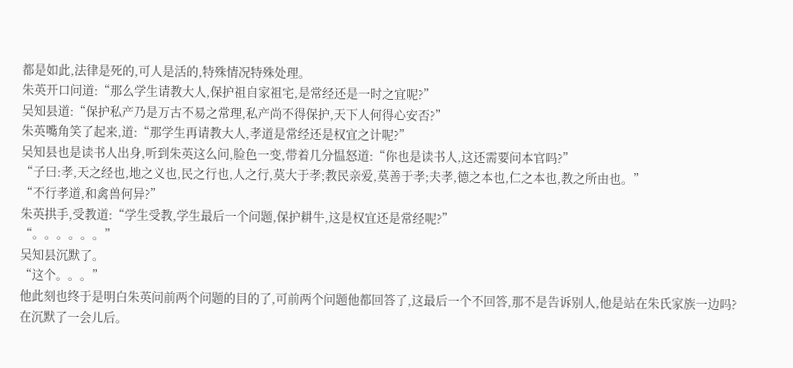都是如此,法律是死的,可人是活的,特殊情况特殊处理。
朱英开口问道:“那么学生请教大人,保护祖自家祖宅,是常经还是一时之宜呢?”
吴知县道:“保护私产乃是万古不易之常理,私产尚不得保护,天下人何得心安否?”
朱英嘴角笑了起来,道:“那学生再请教大人,孝道是常经还是权宜之计呢?”
吴知县也是读书人出身,听到朱英这么问,脸色一变,带着几分愠怒道:“你也是读书人,这还需要问本官吗?”
“子曰:孝,天之经也,地之义也,民之行也,人之行,莫大于孝;教民亲爱,莫善于孝;夫孝,德之本也,仁之本也,教之所由也。”
“不行孝道,和禽兽何异?”
朱英拱手,受教道:“学生受教,学生最后一个问题,保护耕牛,这是权宜还是常经呢?”
“。。。。。。”
吴知县沉默了。
“这个。。。”
他此刻也终于是明白朱英问前两个问题的目的了,可前两个问题他都回答了,这最后一个不回答,那不是告诉别人,他是站在朱氏家族一边吗?
在沉默了一会儿后。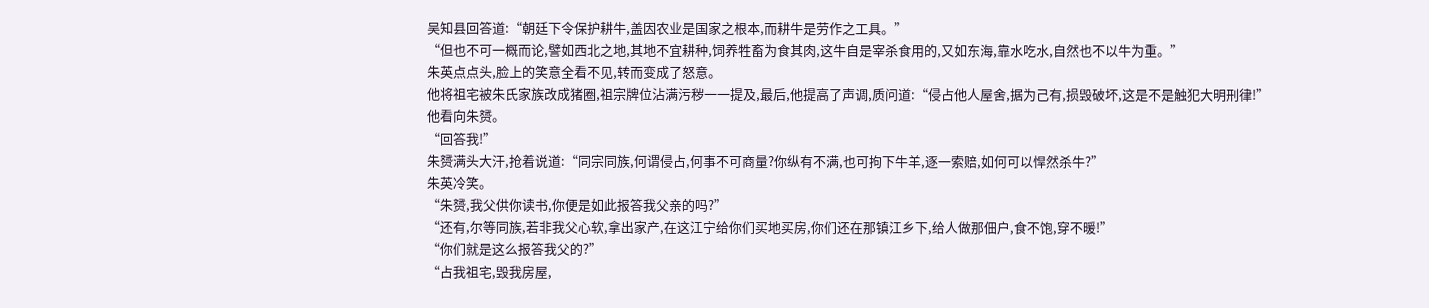吴知县回答道:“朝廷下令保护耕牛,盖因农业是国家之根本,而耕牛是劳作之工具。”
“但也不可一概而论,譬如西北之地,其地不宜耕种,饲养牲畜为食其肉,这牛自是宰杀食用的,又如东海,靠水吃水,自然也不以牛为重。”
朱英点点头,脸上的笑意全看不见,转而变成了怒意。
他将祖宅被朱氏家族改成猪圈,祖宗牌位沾满污秽一一提及,最后,他提高了声调,质问道:“侵占他人屋舍,据为己有,损毁破坏,这是不是触犯大明刑律!”
他看向朱赟。
“回答我!”
朱赟满头大汗,抢着说道:“同宗同族,何谓侵占,何事不可商量?你纵有不满,也可拘下牛羊,逐一索赔,如何可以悍然杀牛?”
朱英冷笑。
“朱赟,我父供你读书,你便是如此报答我父亲的吗?”
“还有,尔等同族,若非我父心软,拿出家产,在这江宁给你们买地买房,你们还在那镇江乡下,给人做那佃户,食不饱,穿不暖!”
“你们就是这么报答我父的?”
“占我祖宅,毁我房屋,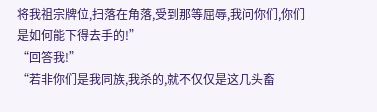将我祖宗牌位,扫落在角落,受到那等屈辱,我问你们,你们是如何能下得去手的!”
“回答我!”
“若非你们是我同族,我杀的,就不仅仅是这几头畜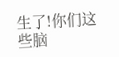生了!你们这些脑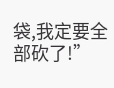袋,我定要全部砍了!”